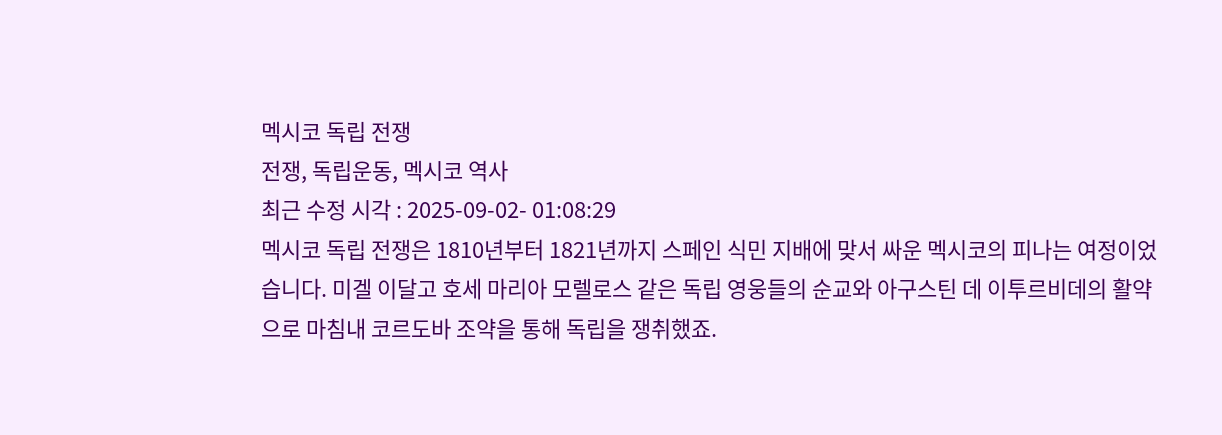멕시코 독립 전쟁
전쟁, 독립운동, 멕시코 역사
최근 수정 시각 : 2025-09-02- 01:08:29
멕시코 독립 전쟁은 1810년부터 1821년까지 스페인 식민 지배에 맞서 싸운 멕시코의 피나는 여정이었습니다. 미겔 이달고 호세 마리아 모렐로스 같은 독립 영웅들의 순교와 아구스틴 데 이투르비데의 활약으로 마침내 코르도바 조약을 통해 독립을 쟁취했죠.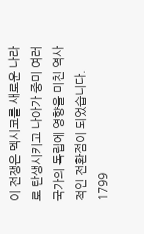이 전쟁은 멕시코를 새로운 나라로 탄생시키고 나아가 중미 여러 국가의 독립에 영향을 미친 역사적인 전환점이 되었습니다.
1799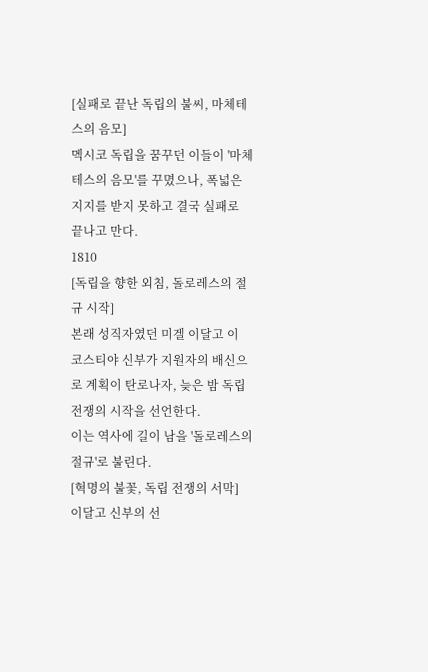[실패로 끝난 독립의 불씨, 마체테스의 음모]
멕시코 독립을 꿈꾸던 이들이 '마체테스의 음모'를 꾸몄으나, 폭넓은 지지를 받지 못하고 결국 실패로 끝나고 만다.
1810
[독립을 향한 외침, 돌로레스의 절규 시작]
본래 성직자였던 미겔 이달고 이 코스티야 신부가 지원자의 배신으로 계획이 탄로나자, 늦은 밤 독립 전쟁의 시작을 선언한다.
이는 역사에 길이 남을 '돌로레스의 절규'로 불린다.
[혁명의 불꽃, 독립 전쟁의 서막]
이달고 신부의 선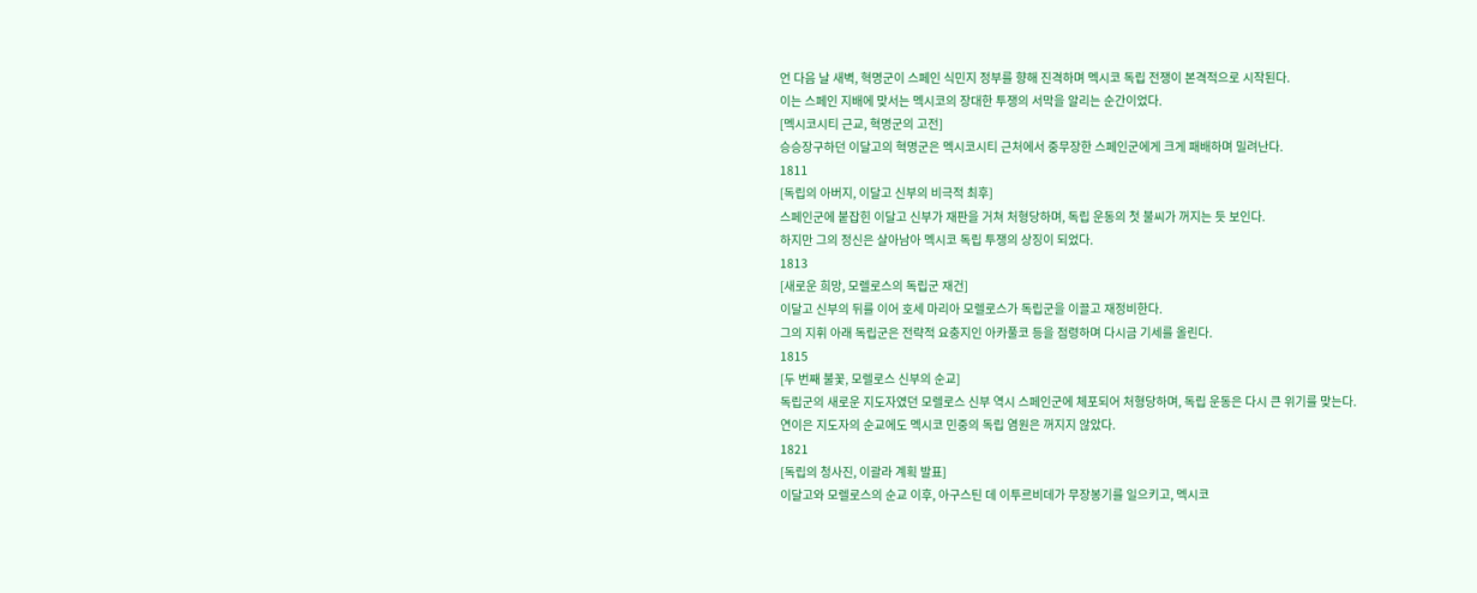언 다음 날 새벽, 혁명군이 스페인 식민지 정부를 향해 진격하며 멕시코 독립 전쟁이 본격적으로 시작된다.
이는 스페인 지배에 맞서는 멕시코의 장대한 투쟁의 서막을 알리는 순간이었다.
[멕시코시티 근교, 혁명군의 고전]
승승장구하던 이달고의 혁명군은 멕시코시티 근처에서 중무장한 스페인군에게 크게 패배하며 밀려난다.
1811
[독립의 아버지, 이달고 신부의 비극적 최후]
스페인군에 붙잡힌 이달고 신부가 재판을 거쳐 처형당하며, 독립 운동의 첫 불씨가 꺼지는 듯 보인다.
하지만 그의 정신은 살아남아 멕시코 독립 투쟁의 상징이 되었다.
1813
[새로운 희망, 모렐로스의 독립군 재건]
이달고 신부의 뒤를 이어 호세 마리아 모렐로스가 독립군을 이끌고 재정비한다.
그의 지휘 아래 독립군은 전략적 요충지인 아카풀코 등을 점령하며 다시금 기세를 올린다.
1815
[두 번째 불꽃, 모렐로스 신부의 순교]
독립군의 새로운 지도자였던 모렐로스 신부 역시 스페인군에 체포되어 처형당하며, 독립 운동은 다시 큰 위기를 맞는다.
연이은 지도자의 순교에도 멕시코 민중의 독립 염원은 꺼지지 않았다.
1821
[독립의 청사진, 이괄라 계획 발표]
이달고와 모렐로스의 순교 이후, 아구스틴 데 이투르비데가 무장봉기를 일으키고, 멕시코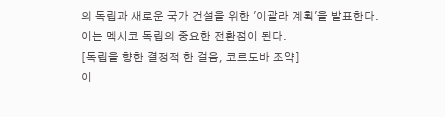의 독립과 새로운 국가 건설을 위한 '이괄라 계획'을 발표한다.
이는 멕시코 독립의 중요한 전환점이 된다.
[독립을 향한 결정적 한 걸음, 코르도바 조약]
이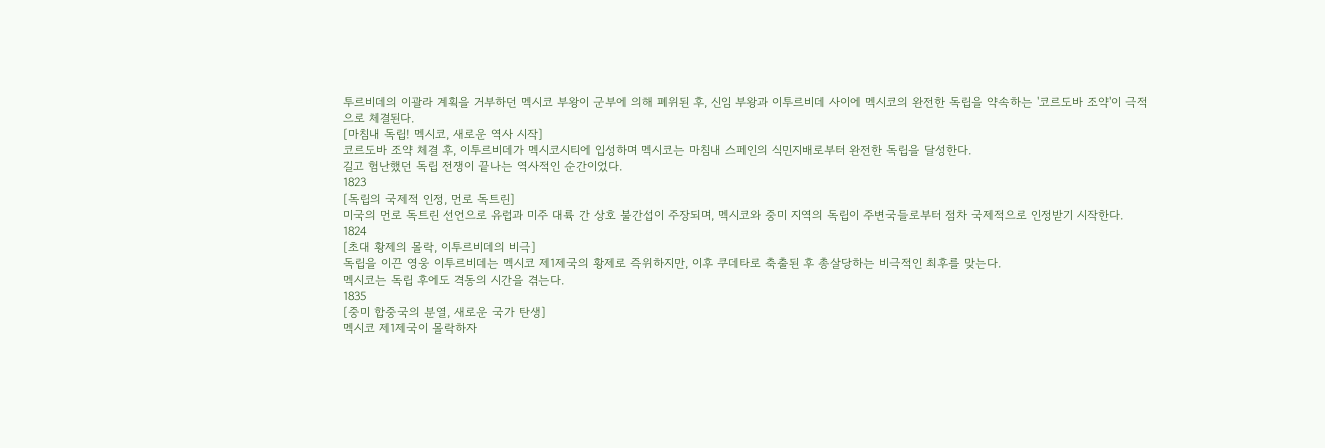투르비데의 이괄라 계획을 거부하던 멕시코 부왕이 군부에 의해 폐위된 후, 신임 부왕과 이투르비데 사이에 멕시코의 완전한 독립을 약속하는 '코르도바 조약'이 극적으로 체결된다.
[마침내 독립! 멕시코, 새로운 역사 시작]
코르도바 조약 체결 후, 이투르비데가 멕시코시티에 입성하며 멕시코는 마침내 스페인의 식민지배로부터 완전한 독립을 달성한다.
길고 험난했던 독립 전쟁이 끝나는 역사적인 순간이었다.
1823
[독립의 국제적 인정, 먼로 독트린]
미국의 먼로 독트린 선언으로 유럽과 미주 대륙 간 상호 불간섭이 주장되며, 멕시코와 중미 지역의 독립이 주변국들로부터 점차 국제적으로 인정받기 시작한다.
1824
[초대 황제의 몰락, 이투르비데의 비극]
독립을 이끈 영웅 이투르비데는 멕시코 제1제국의 황제로 즉위하지만, 이후 쿠데타로 축출된 후 총살당하는 비극적인 최후를 맞는다.
멕시코는 독립 후에도 격동의 시간을 겪는다.
1835
[중미 합중국의 분열, 새로운 국가 탄생]
멕시코 제1제국이 몰락하자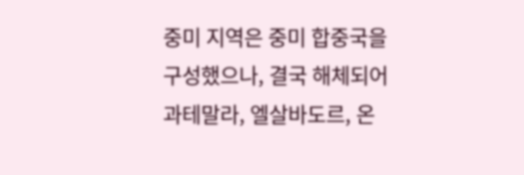중미 지역은 중미 합중국을 구성했으나, 결국 해체되어 과테말라, 엘살바도르, 온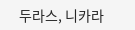두라스, 니카라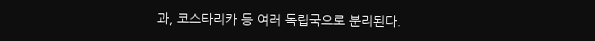과, 코스타리카 등 여러 독립국으로 분리된다.